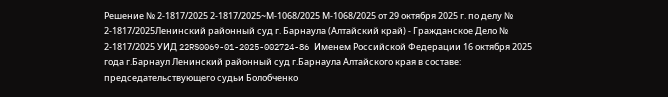Решение № 2-1817/2025 2-1817/2025~М-1068/2025 М-1068/2025 от 29 октября 2025 г. по делу № 2-1817/2025Ленинский районный суд г. Барнаула (Алтайский край) - Гражданское Дело № 2-1817/2025 УИД 22RS0069-01-2025-002724-86 Именем Российской Федерации 16 октября 2025 года г.Барнаул Ленинский районный суд г.Барнаула Алтайского края в составе: председательствующего судьи Болобченко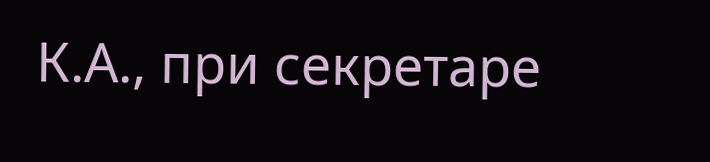К.А., при секретаре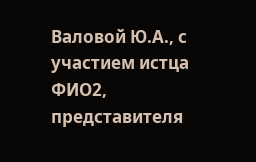Валовой Ю.А., с участием истца ФИО2, представителя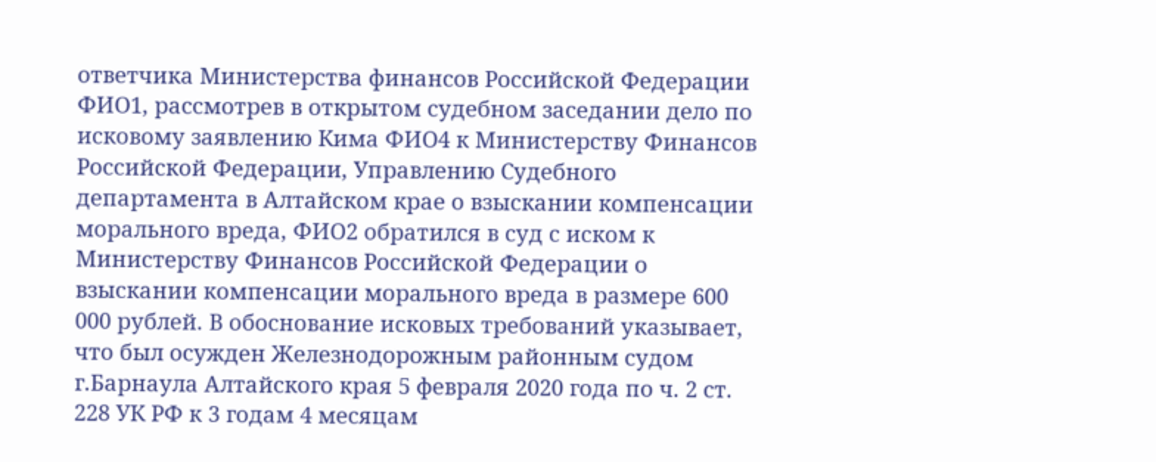ответчика Министерства финансов Российской Федерации ФИО1, рассмотрев в открытом судебном заседании дело по исковому заявлению Кима ФИО4 к Министерству Финансов Российской Федерации, Управлению Судебного департамента в Алтайском крае о взыскании компенсации морального вреда, ФИО2 обратился в суд с иском к Министерству Финансов Российской Федерации о взыскании компенсации морального вреда в размере 600 000 рублей. В обоснование исковых требований указывает, что был осужден Железнодорожным районным судом г.Барнаула Алтайского края 5 февраля 2020 года по ч. 2 ст. 228 УК РФ к 3 годам 4 месяцам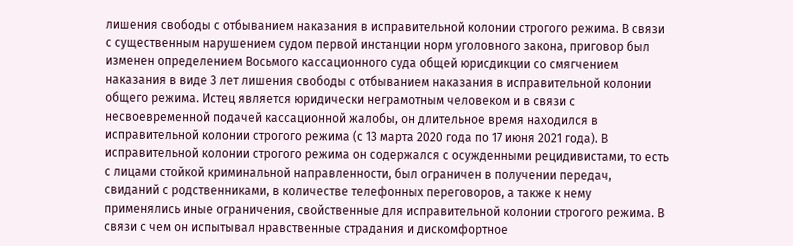лишения свободы с отбыванием наказания в исправительной колонии строгого режима. В связи с существенным нарушением судом первой инстанции норм уголовного закона, приговор был изменен определением Восьмого кассационного суда общей юрисдикции со смягчением наказания в виде 3 лет лишения свободы с отбыванием наказания в исправительной колонии общего режима. Истец является юридически неграмотным человеком и в связи с несвоевременной подачей кассационной жалобы, он длительное время находился в исправительной колонии строгого режима (с 13 марта 2020 года по 17 июня 2021 года). В исправительной колонии строгого режима он содержался с осужденными рецидивистами, то есть с лицами стойкой криминальной направленности, был ограничен в получении передач, свиданий с родственниками, в количестве телефонных переговоров, а также к нему применялись иные ограничения, свойственные для исправительной колонии строгого режима. В связи с чем он испытывал нравственные страдания и дискомфортное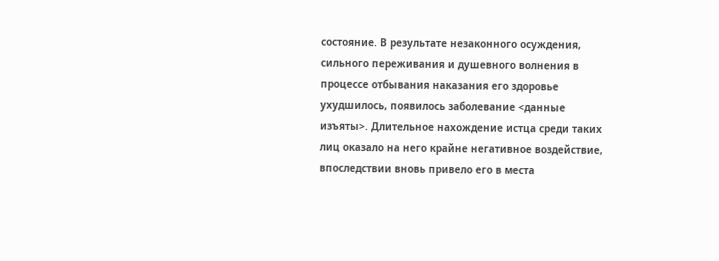состояние. В результате незаконного осуждения, сильного переживания и душевного волнения в процессе отбывания наказания его здоровье ухудшилось, появилось заболевание <данные изъяты>. Длительное нахождение истца среди таких лиц оказало на него крайне негативное воздействие, впоследствии вновь привело его в места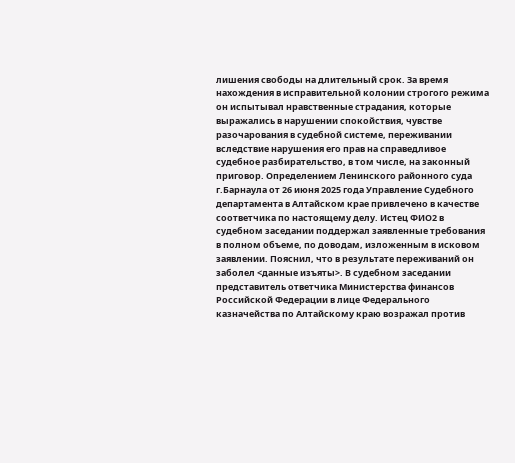лишения свободы на длительный срок. За время нахождения в исправительной колонии строгого режима он испытывал нравственные страдания, которые выражались в нарушении спокойствия, чувстве разочарования в судебной системе, переживании вследствие нарушения его прав на справедливое судебное разбирательство, в том числе, на законный приговор. Определением Ленинского районного суда г.Барнаула от 26 июня 2025 года Управление Судебного департамента в Алтайском крае привлечено в качестве соответчика по настоящему делу. Истец ФИО2 в судебном заседании поддержал заявленные требования в полном объеме, по доводам, изложенным в исковом заявлении. Пояснил, что в результате переживаний он заболел <данные изъяты>. В судебном заседании представитель ответчика Министерства финансов Российской Федерации в лице Федерального казначейства по Алтайскому краю возражал против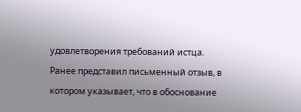удовлетворения требований истца. Ранее представил письменный отзыв, в котором указывает, что в обоснование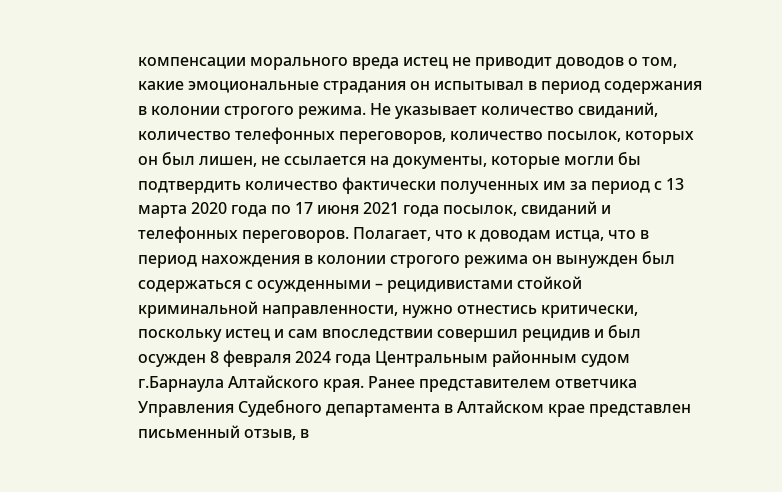компенсации морального вреда истец не приводит доводов о том, какие эмоциональные страдания он испытывал в период содержания в колонии строгого режима. Не указывает количество свиданий, количество телефонных переговоров, количество посылок, которых он был лишен, не ссылается на документы, которые могли бы подтвердить количество фактически полученных им за период с 13 марта 2020 года по 17 июня 2021 года посылок, свиданий и телефонных переговоров. Полагает, что к доводам истца, что в период нахождения в колонии строгого режима он вынужден был содержаться с осужденными – рецидивистами стойкой криминальной направленности, нужно отнестись критически, поскольку истец и сам впоследствии совершил рецидив и был осужден 8 февраля 2024 года Центральным районным судом г.Барнаула Алтайского края. Ранее представителем ответчика Управления Судебного департамента в Алтайском крае представлен письменный отзыв, в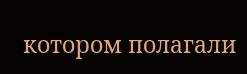котором полагали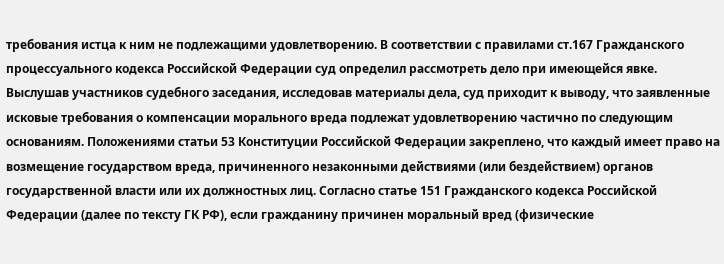требования истца к ним не подлежащими удовлетворению. В соответствии с правилами ст.167 Гражданского процессуального кодекса Российской Федерации суд определил рассмотреть дело при имеющейся явке. Выслушав участников судебного заседания, исследовав материалы дела, суд приходит к выводу, что заявленные исковые требования о компенсации морального вреда подлежат удовлетворению частично по следующим основаниям. Положениями статьи 53 Конституции Российской Федерации закреплено, что каждый имеет право на возмещение государством вреда, причиненного незаконными действиями (или бездействием) органов государственной власти или их должностных лиц. Согласно статье 151 Гражданского кодекса Российской Федерации (далее по тексту ГК РФ), если гражданину причинен моральный вред (физические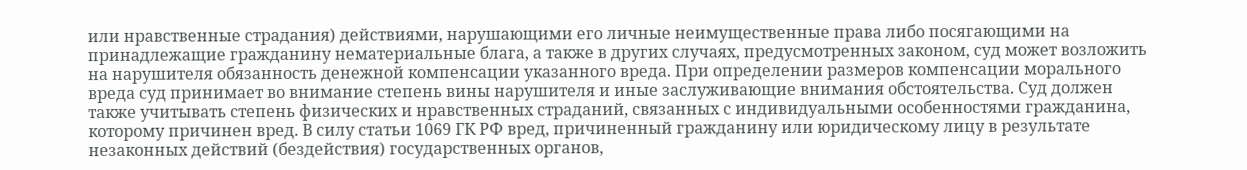или нравственные страдания) действиями, нарушающими его личные неимущественные права либо посягающими на принадлежащие гражданину нематериальные блага, а также в других случаях, предусмотренных законом, суд может возложить на нарушителя обязанность денежной компенсации указанного вреда. При определении размеров компенсации морального вреда суд принимает во внимание степень вины нарушителя и иные заслуживающие внимания обстоятельства. Суд должен также учитывать степень физических и нравственных страданий, связанных с индивидуальными особенностями гражданина, которому причинен вред. В силу статьи 1069 ГК РФ вред, причиненный гражданину или юридическому лицу в результате незаконных действий (бездействия) государственных органов,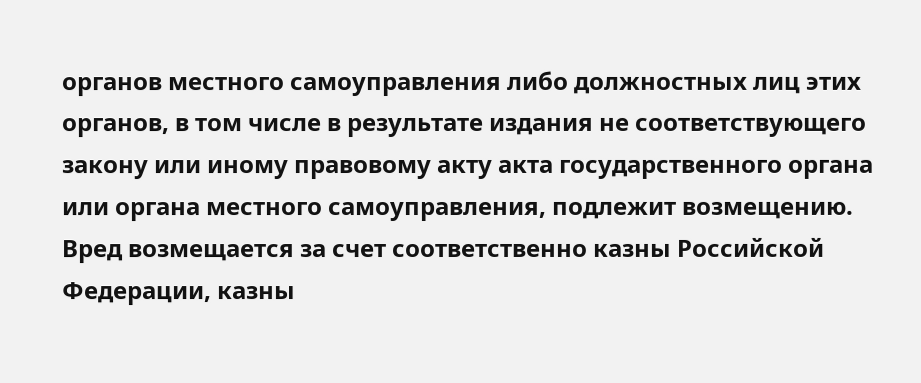органов местного самоуправления либо должностных лиц этих органов, в том числе в результате издания не соответствующего закону или иному правовому акту акта государственного органа или органа местного самоуправления, подлежит возмещению. Вред возмещается за счет соответственно казны Российской Федерации, казны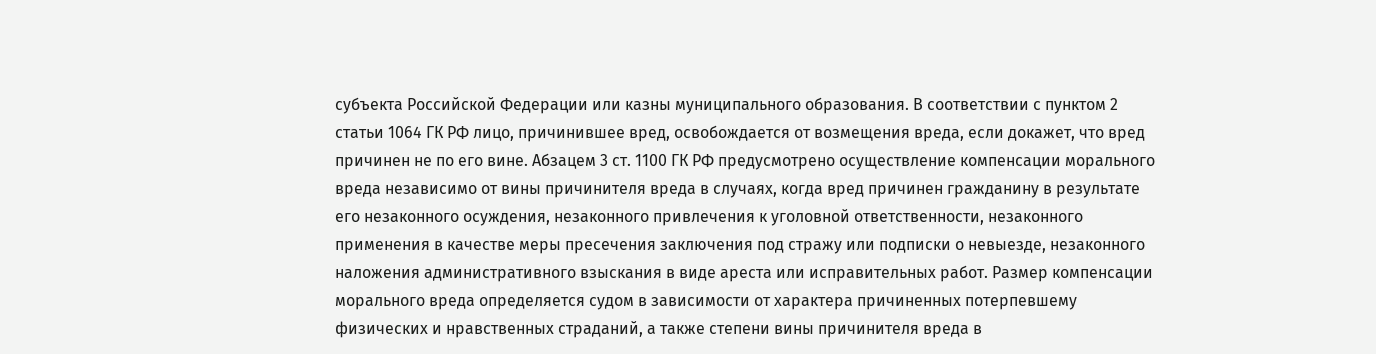субъекта Российской Федерации или казны муниципального образования. В соответствии с пунктом 2 статьи 1064 ГК РФ лицо, причинившее вред, освобождается от возмещения вреда, если докажет, что вред причинен не по его вине. Абзацем 3 ст. 1100 ГК РФ предусмотрено осуществление компенсации морального вреда независимо от вины причинителя вреда в случаях, когда вред причинен гражданину в результате его незаконного осуждения, незаконного привлечения к уголовной ответственности, незаконного применения в качестве меры пресечения заключения под стражу или подписки о невыезде, незаконного наложения административного взыскания в виде ареста или исправительных работ. Размер компенсации морального вреда определяется судом в зависимости от характера причиненных потерпевшему физических и нравственных страданий, а также степени вины причинителя вреда в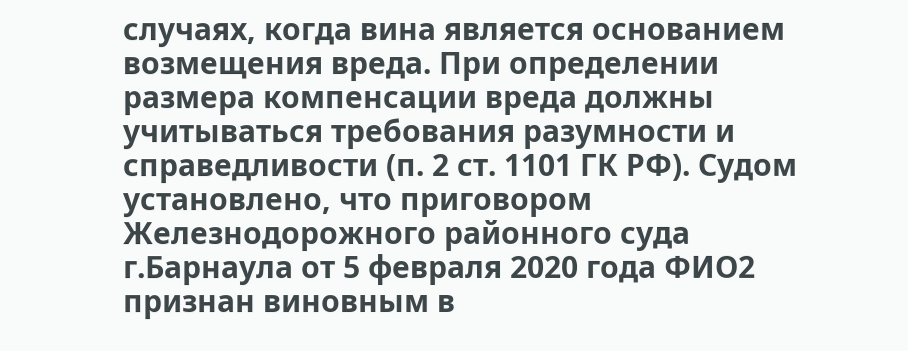случаях, когда вина является основанием возмещения вреда. При определении размера компенсации вреда должны учитываться требования разумности и справедливости (п. 2 ст. 1101 ГК РФ). Судом установлено, что приговором Железнодорожного районного суда г.Барнаула от 5 февраля 2020 года ФИО2 признан виновным в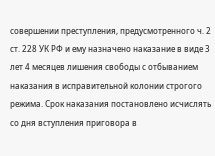совершении преступления, предусмотренного ч. 2 ст. 228 УК РФ и ему назначено наказание в виде 3 лет 4 месяцев лишения свободы с отбыванием наказания в исправительной колонии строгого режима. Срок наказания постановлено исчислять со дня вступления приговора в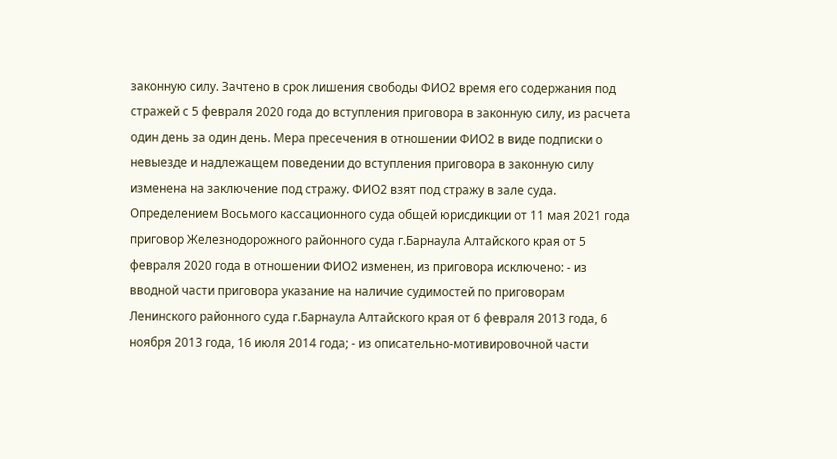законную силу. Зачтено в срок лишения свободы ФИО2 время его содержания под стражей с 5 февраля 2020 года до вступления приговора в законную силу, из расчета один день за один день. Мера пресечения в отношении ФИО2 в виде подписки о невыезде и надлежащем поведении до вступления приговора в законную силу изменена на заключение под стражу. ФИО2 взят под стражу в зале суда. Определением Восьмого кассационного суда общей юрисдикции от 11 мая 2021 года приговор Железнодорожного районного суда г.Барнаула Алтайского края от 5 февраля 2020 года в отношении ФИО2 изменен, из приговора исключено: - из вводной части приговора указание на наличие судимостей по приговорам Ленинского районного суда г.Барнаула Алтайского края от 6 февраля 2013 года, 6 ноября 2013 года, 16 июля 2014 года; - из описательно-мотивировочной части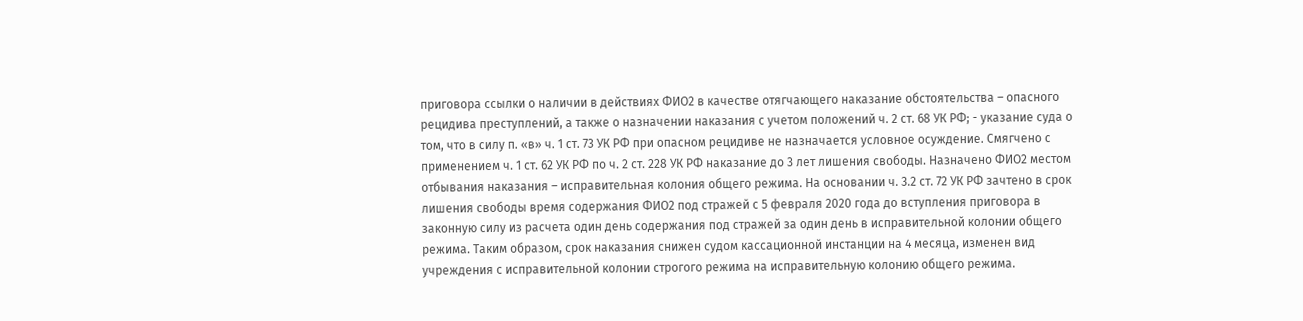приговора ссылки о наличии в действиях ФИО2 в качестве отягчающего наказание обстоятельства – опасного рецидива преступлений, а также о назначении наказания с учетом положений ч. 2 ст. 68 УК РФ; - указание суда о том, что в силу п. «в» ч. 1 ст. 73 УК РФ при опасном рецидиве не назначается условное осуждение. Смягчено с применением ч. 1 ст. 62 УК РФ по ч. 2 ст. 228 УК РФ наказание до 3 лет лишения свободы. Назначено ФИО2 местом отбывания наказания – исправительная колония общего режима. На основании ч. 3.2 ст. 72 УК РФ зачтено в срок лишения свободы время содержания ФИО2 под стражей с 5 февраля 2020 года до вступления приговора в законную силу из расчета один день содержания под стражей за один день в исправительной колонии общего режима. Таким образом, срок наказания снижен судом кассационной инстанции на 4 месяца, изменен вид учреждения с исправительной колонии строгого режима на исправительную колонию общего режима.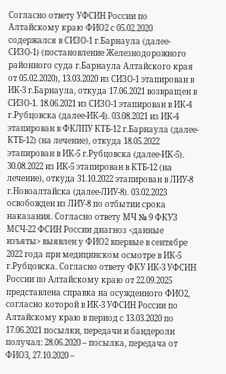Согласно ответу УФСИН России по Алтайскому краю ФИО2 с 05.02.2020 содержался в СИЗО-1 г.Барнаула (далее-СИЗО-1) (постановление Железнодорожного районного суда г.Барнаула Алтайского края от 05.02.2020), 13.03.2020 из СИЗО-1 этапирован в ИК-3 г.Барнаула, откуда 17.06.2021 возвращен в СИЗО-1. 18.06.2021 из СИЗО-1 этапирован в ИК-4 г.Рубцовска (далее-ИК-4). 03.08.2021 из ИК-4 этапирован в ФКЛПУ КТБ-12 г.Барнаула (далее-КТБ-12) (на лечение), откуда 18.05.2022 этапирован в ИК-5 г.Рубцовска (далее-ИК-5). 30.08.2022 из ИК-5 этапирован в КТБ-12 (на лечение), откуда 31.10.2022 этапирован в ЛИУ-8 г.Новоалтайска (далее-ЛИУ-8). 03.02.2023 освобожден из ЛИУ-8 по отбытии срока наказания. Согласно ответу МЧ № 9 ФКУЗ МСЧ-22 ФСИН России диагноз <данные изъяты> выявлен у ФИО2 впервые в сентябре 2022 года при медицинском осмотре в ИК-5 г.Рубцовска. Согласно ответу ФКУ ИК-3 УФСИН России по Алтайскому краю от 22.09.2025 представлена справка на осужденного ФИО2, согласно которой в ИК-3 УФСИН России по Алтайскому краю в период с 13.03.2020 по 17.06.2021 посылки, передачи и бандероли получал: 28.06.2020 – посылка, передача от ФИО3, 27.10.2020 –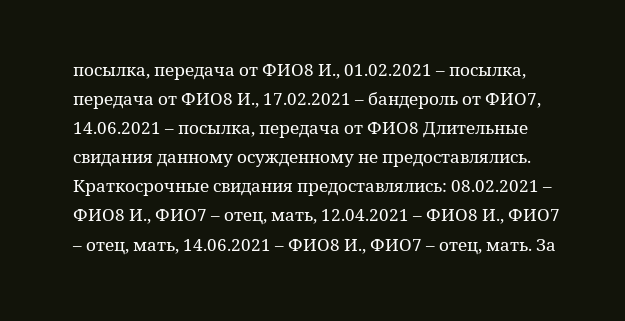посылка, передача от ФИО8 И., 01.02.2021 – посылка, передача от ФИО8 И., 17.02.2021 – бандероль от ФИО7, 14.06.2021 – посылка, передача от ФИО8 Длительные свидания данному осужденному не предоставлялись. Краткосрочные свидания предоставлялись: 08.02.2021 – ФИО8 И., ФИО7 – отец, мать, 12.04.2021 – ФИО8 И., ФИО7 – отец, мать, 14.06.2021 – ФИО8 И., ФИО7 – отец, мать. За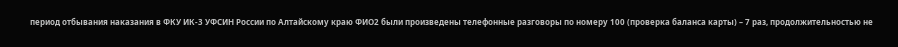период отбывания наказания в ФКУ ИК-3 УФСИН России по Алтайскому краю ФИО2 были произведены телефонные разговоры по номеру 100 (проверка баланса карты) – 7 раз, продолжительностью не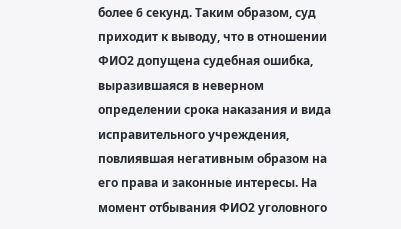более 6 секунд. Таким образом, суд приходит к выводу, что в отношении ФИО2 допущена судебная ошибка, выразившаяся в неверном определении срока наказания и вида исправительного учреждения, повлиявшая негативным образом на его права и законные интересы. На момент отбывания ФИО2 уголовного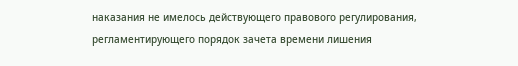наказания не имелось действующего правового регулирования, регламентирующего порядок зачета времени лишения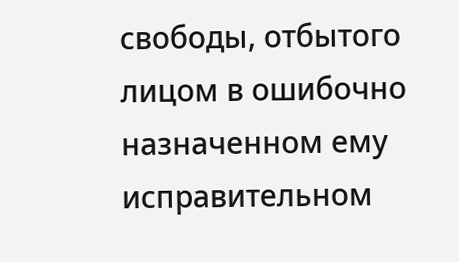свободы, отбытого лицом в ошибочно назначенном ему исправительном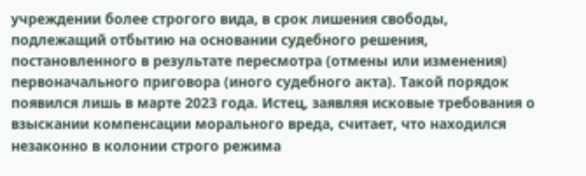учреждении более строгого вида, в срок лишения свободы, подлежащий отбытию на основании судебного решения, постановленного в результате пересмотра (отмены или изменения) первоначального приговора (иного судебного акта). Такой порядок появился лишь в марте 2023 года. Истец, заявляя исковые требования о взыскании компенсации морального вреда, считает, что находился незаконно в колонии строго режима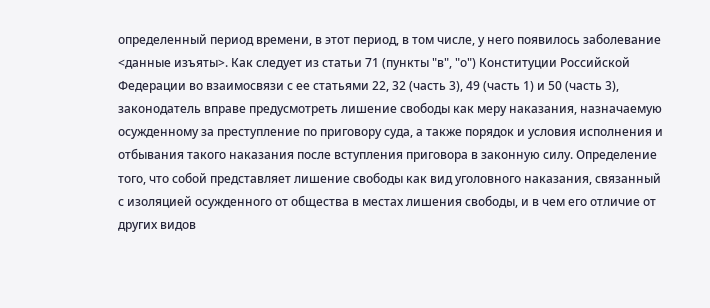определенный период времени, в этот период, в том числе, у него появилось заболевание <данные изъяты>. Как следует из статьи 71 (пункты "в", "о") Конституции Российской Федерации во взаимосвязи с ее статьями 22, 32 (часть 3), 49 (часть 1) и 50 (часть 3), законодатель вправе предусмотреть лишение свободы как меру наказания, назначаемую осужденному за преступление по приговору суда, а также порядок и условия исполнения и отбывания такого наказания после вступления приговора в законную силу. Определение того, что собой представляет лишение свободы как вид уголовного наказания, связанный с изоляцией осужденного от общества в местах лишения свободы, и в чем его отличие от других видов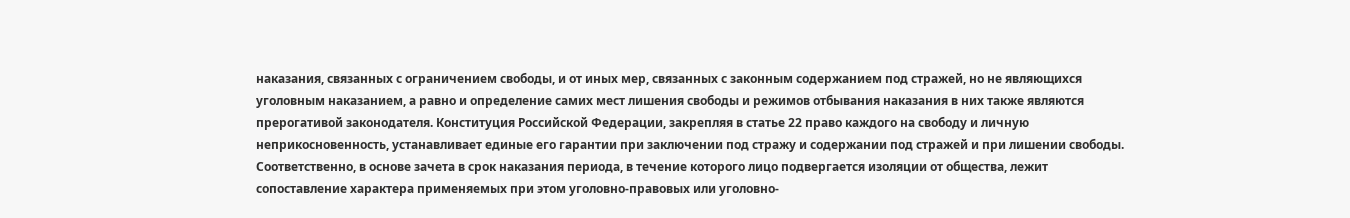наказания, связанных с ограничением свободы, и от иных мер, связанных с законным содержанием под стражей, но не являющихся уголовным наказанием, а равно и определение самих мест лишения свободы и режимов отбывания наказания в них также являются прерогативой законодателя. Конституция Российской Федерации, закрепляя в статье 22 право каждого на свободу и личную неприкосновенность, устанавливает единые его гарантии при заключении под стражу и содержании под стражей и при лишении свободы. Соответственно, в основе зачета в срок наказания периода, в течение которого лицо подвергается изоляции от общества, лежит сопоставление характера применяемых при этом уголовно-правовых или уголовно-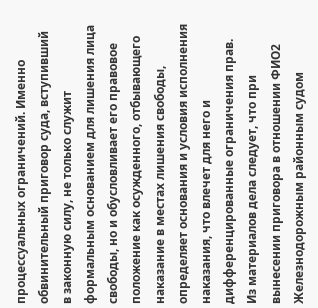процессуальных ограничений. Именно обвинительный приговор суда, вступивший в законную силу, не только служит формальным основанием для лишения лица свободы, но и обусловливает его правовое положение как осужденного, отбывающего наказание в местах лишения свободы, определяет основания и условия исполнения наказания, что влечет для него и дифференцированные ограничения прав. Из материалов дела следует, что при вынесении приговора в отношении ФИО2 Железнодорожным районным судом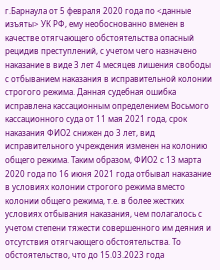г.Барнаула от 5 февраля 2020 года по <данные изъяты> УК РФ, ему необоснованно вменен в качестве отягчающего обстоятельства опасный рецидив преступлений, с учетом чего назначено наказание в виде 3 лет 4 месяцев лишения свободы с отбыванием наказания в исправительной колонии строгого режима. Данная судебная ошибка исправлена кассационным определением Восьмого кассационного суда от 11 мая 2021 года, срок наказания ФИО2 снижен до 3 лет, вид исправительного учреждения изменен на колонию общего режима. Таким образом, ФИО2 с 13 марта 2020 года по 16 июня 2021 года отбывал наказание в условиях колонии строгого режима вместо колонии общего режима, т.е. в более жестких условиях отбывания наказания, чем полагалось с учетом степени тяжести совершенного им деяния и отсутствия отягчающего обстоятельства. То обстоятельство, что до 15.03.2023 года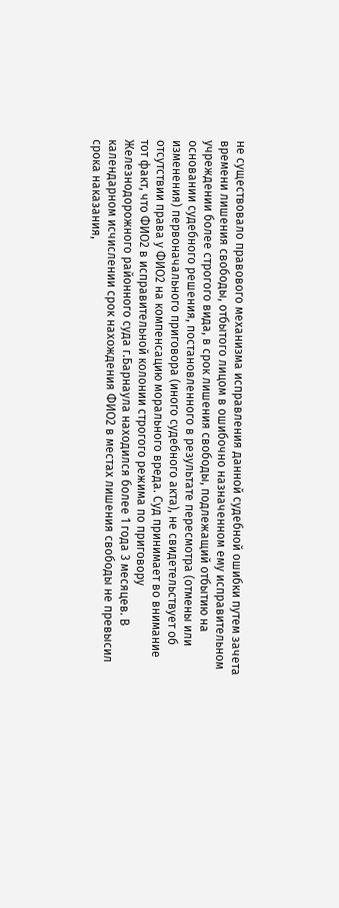не существовало правового механизма исправления данной судебной ошибки путем зачета времени лишения свободы, отбытого лицом в ошибочно назначенном ему исправительном учреждении более строгого вида, в срок лишения свободы, подлежащий отбытию на основании судебного решения, постановленного в результате пересмотра (отмены или изменения) первоначального приговора (иного судебного акта), не свидетельствует об отсутствии права у ФИО2 на компенсацию морального вреда. Суд принимает во внимание тот факт, что ФИО2 в исправительной колонии строгого режима по приговору Железнодорожного районного суда г.Барнаула находился более 1 года 3 месяцев. В календарном исчислении срок нахождения ФИО2 в местах лишения свободы не превысил срока наказания,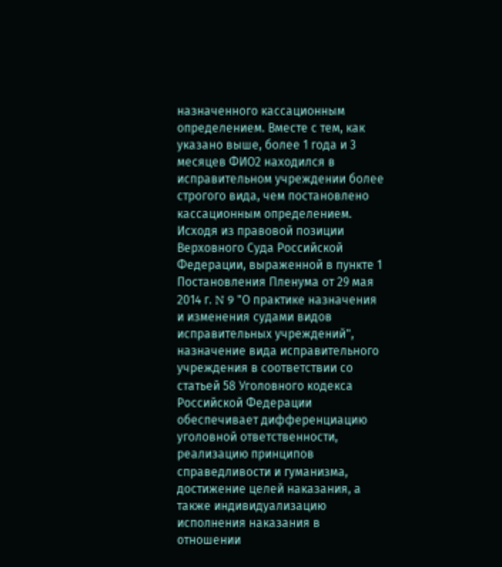назначенного кассационным определением. Вместе с тем, как указано выше, более 1 года и 3 месяцев ФИО2 находился в исправительном учреждении более строгого вида, чем постановлено кассационным определением. Исходя из правовой позиции Верховного Суда Российской Федерации, выраженной в пункте 1 Постановления Пленума от 29 мая 2014 г. N 9 "О практике назначения и изменения судами видов исправительных учреждений", назначение вида исправительного учреждения в соответствии со статьей 58 Уголовного кодекса Российской Федерации обеспечивает дифференциацию уголовной ответственности, реализацию принципов справедливости и гуманизма, достижение целей наказания, а также индивидуализацию исполнения наказания в отношении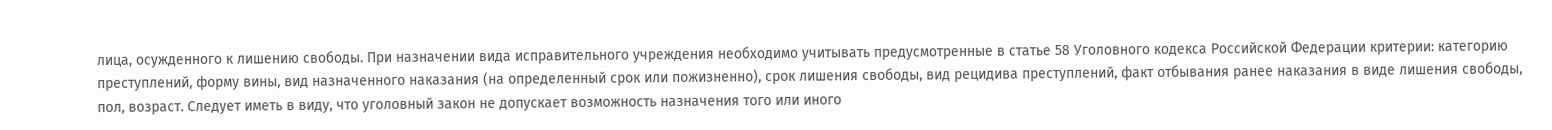лица, осужденного к лишению свободы. При назначении вида исправительного учреждения необходимо учитывать предусмотренные в статье 58 Уголовного кодекса Российской Федерации критерии: категорию преступлений, форму вины, вид назначенного наказания (на определенный срок или пожизненно), срок лишения свободы, вид рецидива преступлений, факт отбывания ранее наказания в виде лишения свободы, пол, возраст. Следует иметь в виду, что уголовный закон не допускает возможность назначения того или иного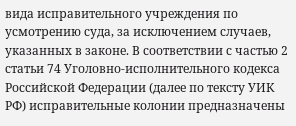вида исправительного учреждения по усмотрению суда, за исключением случаев, указанных в законе. В соответствии с частью 2 статьи 74 Уголовно-исполнительного кодекса Российской Федерации (далее по тексту УИК РФ) исправительные колонии предназначены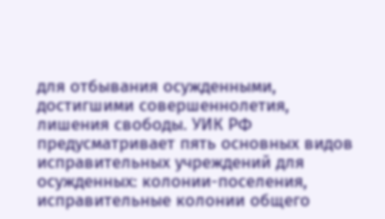для отбывания осужденными, достигшими совершеннолетия, лишения свободы. УИК РФ предусматривает пять основных видов исправительных учреждений для осужденных: колонии-поселения, исправительные колонии общего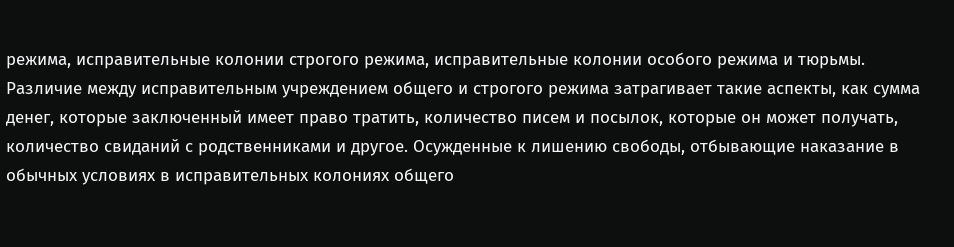режима, исправительные колонии строгого режима, исправительные колонии особого режима и тюрьмы. Различие между исправительным учреждением общего и строгого режима затрагивает такие аспекты, как сумма денег, которые заключенный имеет право тратить, количество писем и посылок, которые он может получать, количество свиданий с родственниками и другое. Осужденные к лишению свободы, отбывающие наказание в обычных условиях в исправительных колониях общего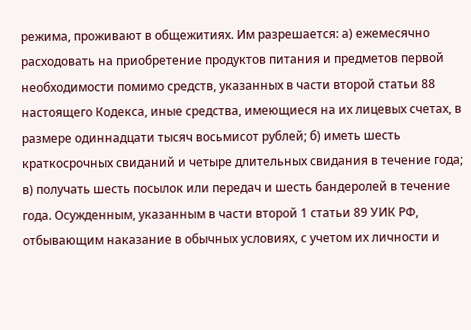режима, проживают в общежитиях. Им разрешается: а) ежемесячно расходовать на приобретение продуктов питания и предметов первой необходимости помимо средств, указанных в части второй статьи 88 настоящего Кодекса, иные средства, имеющиеся на их лицевых счетах, в размере одиннадцати тысяч восьмисот рублей; б) иметь шесть краткосрочных свиданий и четыре длительных свидания в течение года; в) получать шесть посылок или передач и шесть бандеролей в течение года. Осужденным, указанным в части второй 1 статьи 89 УИК РФ, отбывающим наказание в обычных условиях, с учетом их личности и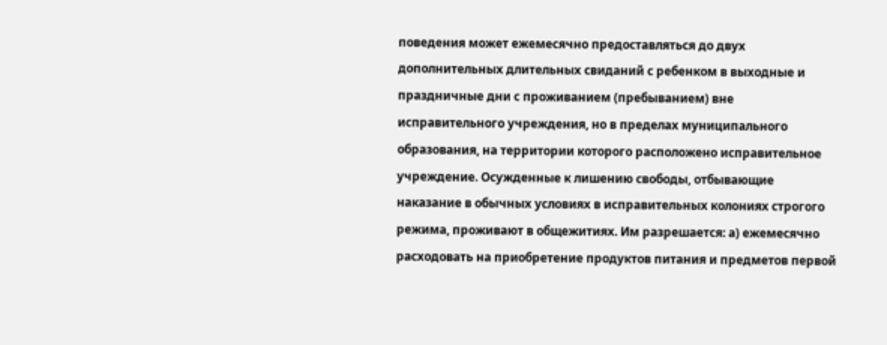поведения может ежемесячно предоставляться до двух дополнительных длительных свиданий с ребенком в выходные и праздничные дни с проживанием (пребыванием) вне исправительного учреждения, но в пределах муниципального образования, на территории которого расположено исправительное учреждение. Осужденные к лишению свободы, отбывающие наказание в обычных условиях в исправительных колониях строгого режима, проживают в общежитиях. Им разрешается: а) ежемесячно расходовать на приобретение продуктов питания и предметов первой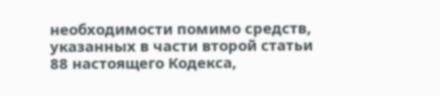необходимости помимо средств, указанных в части второй статьи 88 настоящего Кодекса,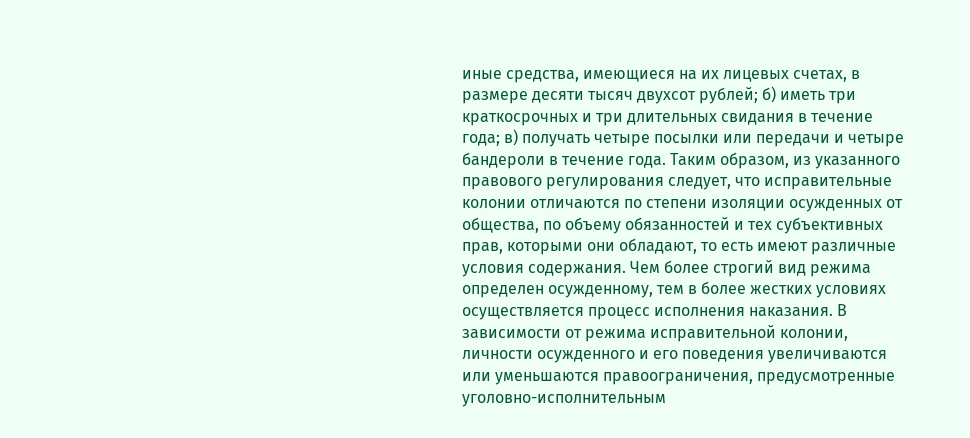иные средства, имеющиеся на их лицевых счетах, в размере десяти тысяч двухсот рублей; б) иметь три краткосрочных и три длительных свидания в течение года; в) получать четыре посылки или передачи и четыре бандероли в течение года. Таким образом, из указанного правового регулирования следует, что исправительные колонии отличаются по степени изоляции осужденных от общества, по объему обязанностей и тех субъективных прав, которыми они обладают, то есть имеют различные условия содержания. Чем более строгий вид режима определен осужденному, тем в более жестких условиях осуществляется процесс исполнения наказания. В зависимости от режима исправительной колонии, личности осужденного и его поведения увеличиваются или уменьшаются правоограничения, предусмотренные уголовно-исполнительным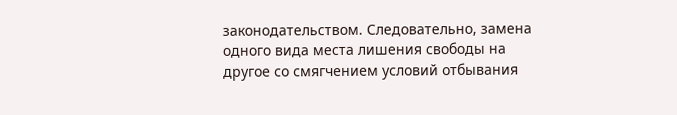законодательством. Следовательно, замена одного вида места лишения свободы на другое со смягчением условий отбывания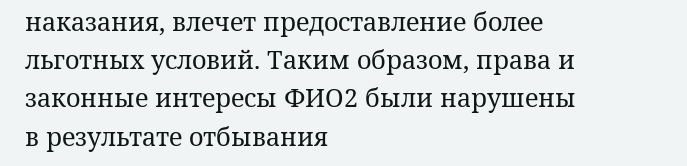наказания, влечет предоставление более льготных условий. Таким образом, права и законные интересы ФИО2 были нарушены в результате отбывания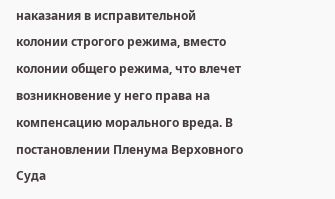наказания в исправительной колонии строгого режима, вместо колонии общего режима, что влечет возникновение у него права на компенсацию морального вреда. В постановлении Пленума Верховного Суда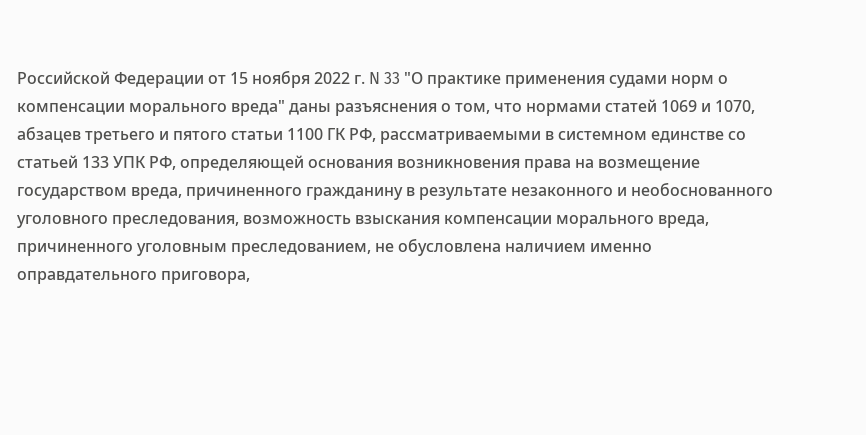Российской Федерации от 15 ноября 2022 г. N 33 "О практике применения судами норм о компенсации морального вреда" даны разъяснения о том, что нормами статей 1069 и 1070, абзацев третьего и пятого статьи 1100 ГК РФ, рассматриваемыми в системном единстве со статьей 133 УПК РФ, определяющей основания возникновения права на возмещение государством вреда, причиненного гражданину в результате незаконного и необоснованного уголовного преследования, возможность взыскания компенсации морального вреда, причиненного уголовным преследованием, не обусловлена наличием именно оправдательного приговора,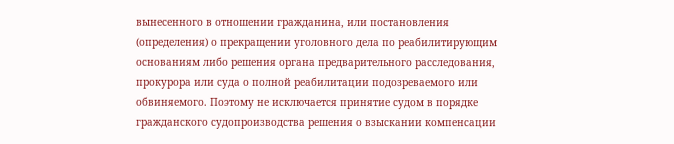вынесенного в отношении гражданина, или постановления (определения) о прекращении уголовного дела по реабилитирующим основаниям либо решения органа предварительного расследования, прокурора или суда о полной реабилитации подозреваемого или обвиняемого. Поэтому не исключается принятие судом в порядке гражданского судопроизводства решения о взыскании компенсации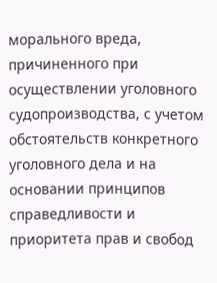морального вреда, причиненного при осуществлении уголовного судопроизводства, с учетом обстоятельств конкретного уголовного дела и на основании принципов справедливости и приоритета прав и свобод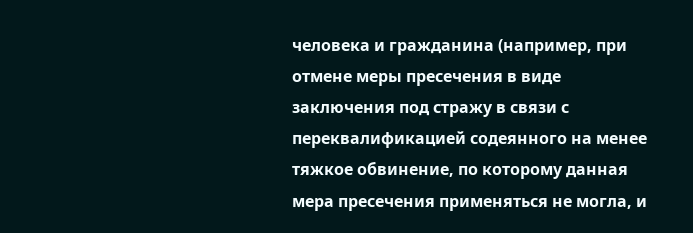человека и гражданина (например, при отмене меры пресечения в виде заключения под стражу в связи с переквалификацией содеянного на менее тяжкое обвинение, по которому данная мера пресечения применяться не могла, и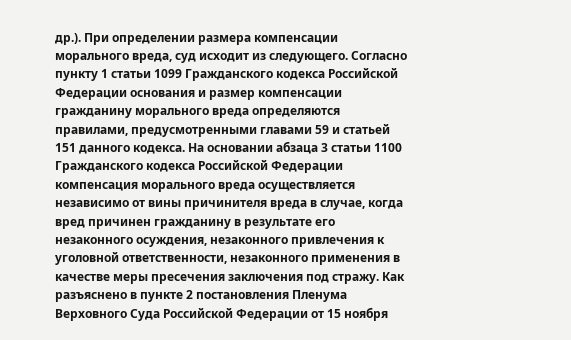др.). При определении размера компенсации морального вреда, суд исходит из следующего. Согласно пункту 1 статьи 1099 Гражданского кодекса Российской Федерации основания и размер компенсации гражданину морального вреда определяются правилами, предусмотренными главами 59 и статьей 151 данного кодекса. На основании абзаца 3 статьи 1100 Гражданского кодекса Российской Федерации компенсация морального вреда осуществляется независимо от вины причинителя вреда в случае, когда вред причинен гражданину в результате его незаконного осуждения, незаконного привлечения к уголовной ответственности, незаконного применения в качестве меры пресечения заключения под стражу. Как разъяснено в пункте 2 постановления Пленума Верховного Суда Российской Федерации от 15 ноября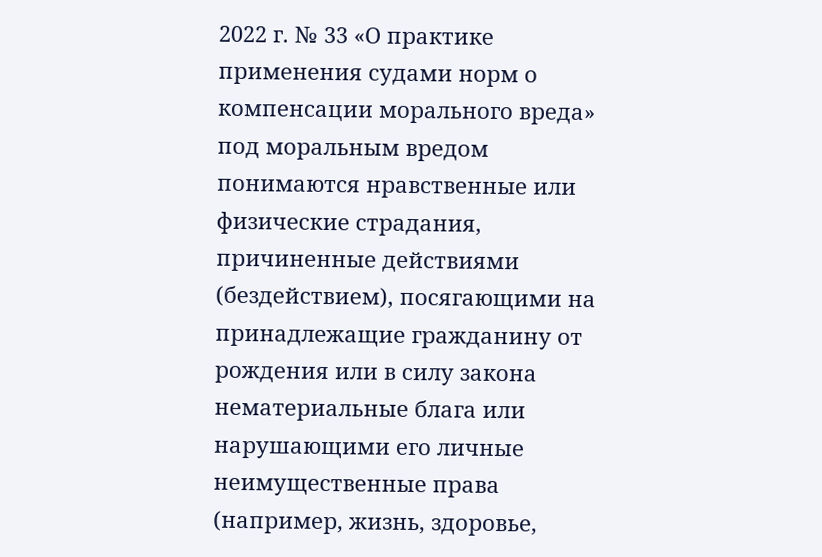2022 г. № 33 «О практике применения судами норм о компенсации морального вреда» под моральным вредом понимаются нравственные или физические страдания, причиненные действиями (бездействием), посягающими на принадлежащие гражданину от рождения или в силу закона нематериальные блага или нарушающими его личные неимущественные права (например, жизнь, здоровье,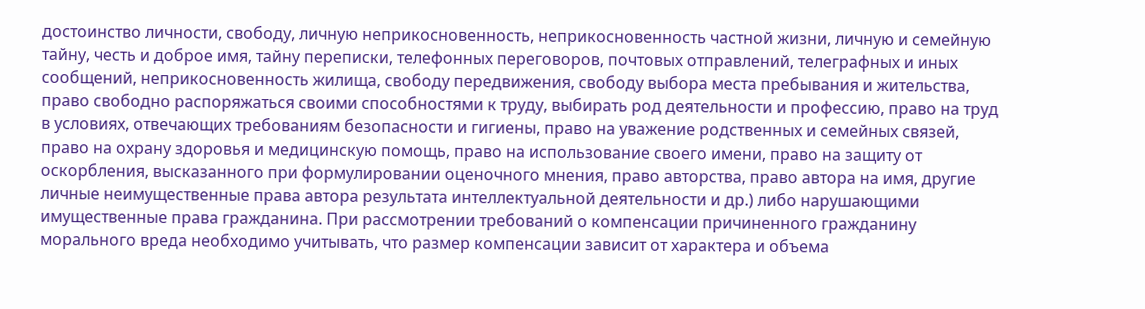достоинство личности, свободу, личную неприкосновенность, неприкосновенность частной жизни, личную и семейную тайну, честь и доброе имя, тайну переписки, телефонных переговоров, почтовых отправлений, телеграфных и иных сообщений, неприкосновенность жилища, свободу передвижения, свободу выбора места пребывания и жительства, право свободно распоряжаться своими способностями к труду, выбирать род деятельности и профессию, право на труд в условиях, отвечающих требованиям безопасности и гигиены, право на уважение родственных и семейных связей, право на охрану здоровья и медицинскую помощь, право на использование своего имени, право на защиту от оскорбления, высказанного при формулировании оценочного мнения, право авторства, право автора на имя, другие личные неимущественные права автора результата интеллектуальной деятельности и др.) либо нарушающими имущественные права гражданина. При рассмотрении требований о компенсации причиненного гражданину морального вреда необходимо учитывать, что размер компенсации зависит от характера и объема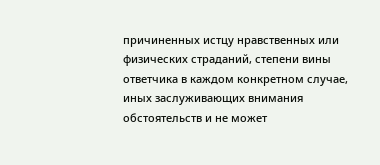причиненных истцу нравственных или физических страданий, степени вины ответчика в каждом конкретном случае, иных заслуживающих внимания обстоятельств и не может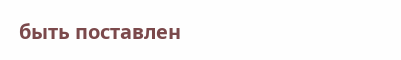быть поставлен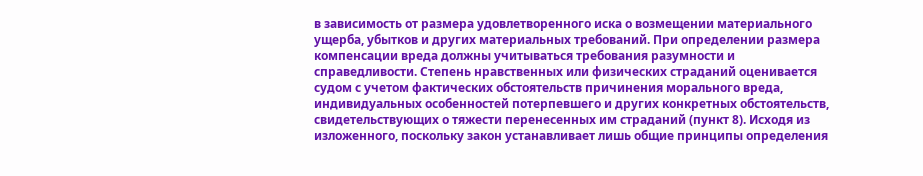в зависимость от размера удовлетворенного иска о возмещении материального ущерба, убытков и других материальных требований. При определении размера компенсации вреда должны учитываться требования разумности и справедливости. Степень нравственных или физических страданий оценивается судом с учетом фактических обстоятельств причинения морального вреда, индивидуальных особенностей потерпевшего и других конкретных обстоятельств, свидетельствующих о тяжести перенесенных им страданий (пункт 8). Исходя из изложенного, поскольку закон устанавливает лишь общие принципы определения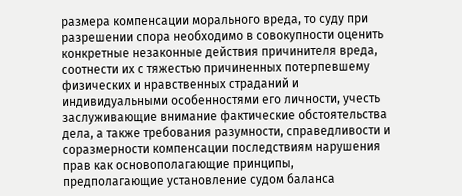размера компенсации морального вреда, то суду при разрешении спора необходимо в совокупности оценить конкретные незаконные действия причинителя вреда, соотнести их с тяжестью причиненных потерпевшему физических и нравственных страданий и индивидуальными особенностями его личности, учесть заслуживающие внимание фактические обстоятельства дела, а также требования разумности, справедливости и соразмерности компенсации последствиям нарушения прав как основополагающие принципы, предполагающие установление судом баланса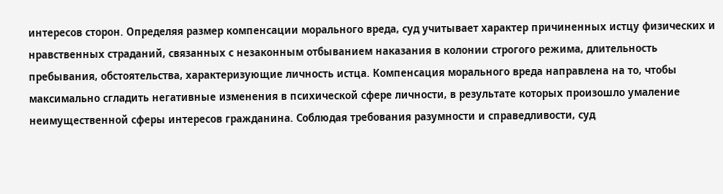интересов сторон. Определяя размер компенсации морального вреда, суд учитывает характер причиненных истцу физических и нравственных страданий, связанных с незаконным отбыванием наказания в колонии строгого режима, длительность пребывания, обстоятельства, характеризующие личность истца. Компенсация морального вреда направлена на то, чтобы максимально сгладить негативные изменения в психической сфере личности, в результате которых произошло умаление неимущественной сферы интересов гражданина. Соблюдая требования разумности и справедливости, суд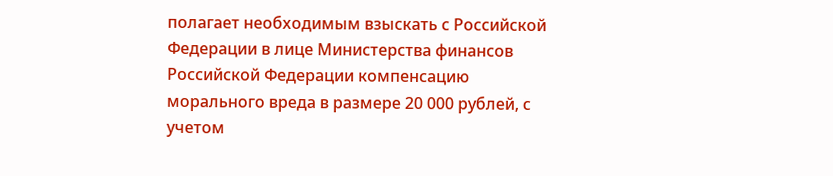полагает необходимым взыскать с Российской Федерации в лице Министерства финансов Российской Федерации компенсацию морального вреда в размере 20 000 рублей, с учетом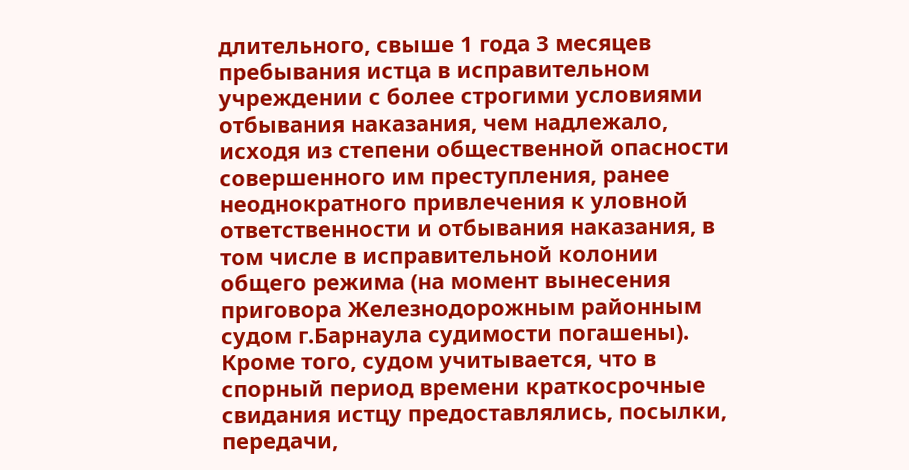длительного, свыше 1 года 3 месяцев пребывания истца в исправительном учреждении с более строгими условиями отбывания наказания, чем надлежало, исходя из степени общественной опасности совершенного им преступления, ранее неоднократного привлечения к уловной ответственности и отбывания наказания, в том числе в исправительной колонии общего режима (на момент вынесения приговора Железнодорожным районным судом г.Барнаула судимости погашены). Кроме того, судом учитывается, что в спорный период времени краткосрочные свидания истцу предоставлялись, посылки, передачи,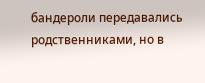бандероли передавались родственниками, но в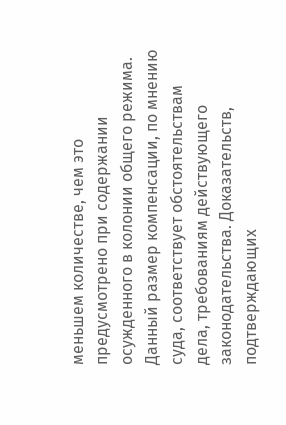меньшем количестве, чем это предусмотрено при содержании осужденного в колонии общего режима. Данный размер компенсации, по мнению суда, соответствует обстоятельствам дела, требованиям действующего законодательства. Доказательств, подтверждающих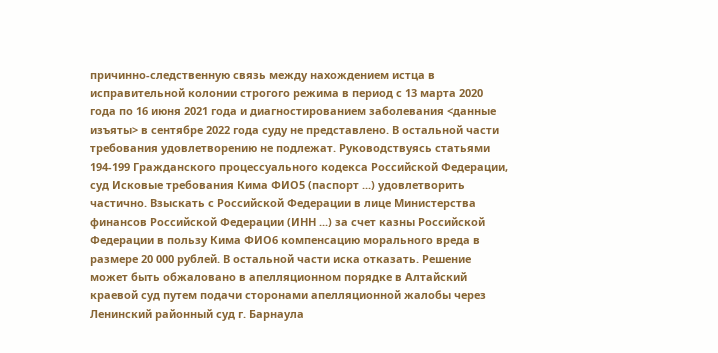причинно-следственную связь между нахождением истца в исправительной колонии строгого режима в период с 13 марта 2020 года по 16 июня 2021 года и диагностированием заболевания <данные изъяты> в сентябре 2022 года суду не представлено. В остальной части требования удовлетворению не подлежат. Руководствуясь статьями 194-199 Гражданского процессуального кодекса Российской Федерации, суд Исковые требования Кима ФИО5 (паспорт ...) удовлетворить частично. Взыскать с Российской Федерации в лице Министерства финансов Российской Федерации (ИНН ...) за счет казны Российской Федерации в пользу Кима ФИО6 компенсацию морального вреда в размере 20 000 рублей. В остальной части иска отказать. Решение может быть обжаловано в апелляционном порядке в Алтайский краевой суд путем подачи сторонами апелляционной жалобы через Ленинский районный суд г. Барнаула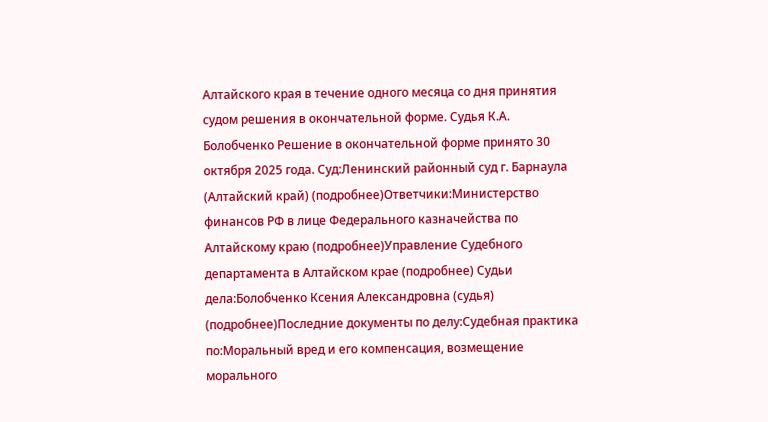Алтайского края в течение одного месяца со дня принятия судом решения в окончательной форме. Судья К.А. Болобченко Решение в окончательной форме принято 30 октября 2025 года. Суд:Ленинский районный суд г. Барнаула (Алтайский край) (подробнее)Ответчики:Министерство финансов РФ в лице Федерального казначейства по Алтайскому краю (подробнее)Управление Судебного департамента в Алтайском крае (подробнее) Судьи дела:Болобченко Ксения Александровна (судья) (подробнее)Последние документы по делу:Судебная практика по:Моральный вред и его компенсация, возмещение морального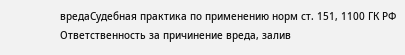вредаСудебная практика по применению норм ст. 151, 1100 ГК РФ Ответственность за причинение вреда, залив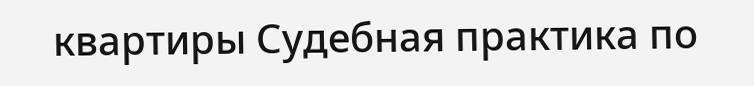квартиры Судебная практика по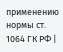применению нормы ст. 1064 ГК РФ |